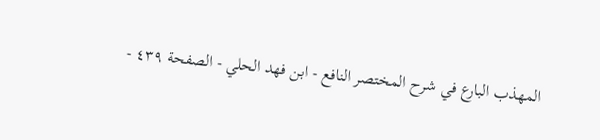المهذب البارع في شرح المختصر النافع - ابن فهد الحلي - الصفحة ٤٣٩ -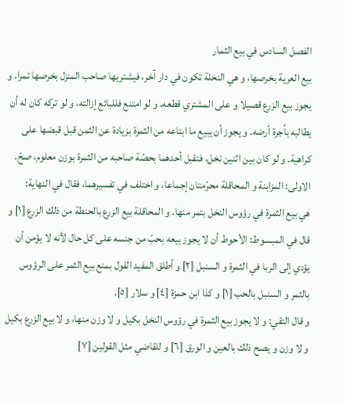الفصل السادس في بيع الثمار
بيع العرية بخرصها، و هي النخلة تكون في دار آخر، فيشتريها صاحب المنزل بخرصها تمرا. و يجوز بيع الزرع قصيلا و على المشتري قطعه، و لو امتنع فللبائع إزالته، و لو تركه كان له أن يطالبه بأجرة أرضه. و يجوز أن يبيع ما ابتاعه من الثمرة بزيادة عن الثمن قبل قبضها على كراهية. و لو كان بين اثنين نخل، فتقبل أحدهما بحصّة صاحبه من الثمرة بوزن معلوم، صحّ.
الاولى: المزابنة و المحاقلة محرّمتان إجماعا، و اختلف في تفسيرهما، فقال في النهاية:
هي بيع الثمرة في رؤوس النخل بتمر منها. و المحاقلة بيع الزرع بالحنطة من ذلك الزرع [١] و قال في المبسوط: الأحوط أن لا يجوز بيعه بحبّ من جنسه على كل حال لأنه لا يؤمن أن يؤدي إلى الربا في الثمرة و السنبل [٢] و أطلق المفيد القول بمنع بيع الثمر على الرؤوس بالثمر و السنبل بالحب [١] و كذا ابن حمزة [٤] و سلار [٥].
و قال التقي: و لا يجوز بيع الثمرة في رؤوس النخل بكيل و لا وزن منها، و لا بيع الزرع بكيل و لا وزن و يصح ذلك بالعين و الورق [٦] و للقاضي مثل القولين [٧]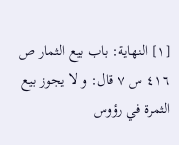[١] النهاية: باب بيع الثمار ص ٤١٦ س ٧ قال: و لا يجوز بيع الثمرة في رؤوس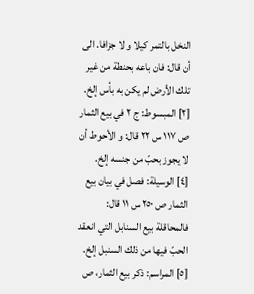النخل بالتمر كيلا و لا جزافا. الى أن قال: فان باعه بحنطة من غير تلك الأرض لم يكن به بأس إلخ.
[٢] المبسوط: ج ٢ في بيع الثمار ص ١١٧ س ٢٢ قال: و الأحوط أن لا يجوز بحبّ من جنسه إلخ.
[٤] الوسيلة: فصل في بيان بيع الثمار ص ٢٥٠ س ١١ قال: فالمحاقلة بيع السنابل التي انعقد الحبّ فيها من ذلك السنبل إلخ.
[٥] المراسم: ذكر بيع الثمار، ص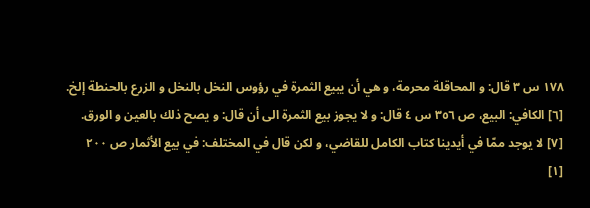١٧٨ س ٣ قال: و المحاقلة محرمة، و هي أن يبيع الثمرة في رؤوس النخل بالنخل و الزرع بالحنطة إلخ.
[٦] الكافي: البيع، ص ٣٥٦ س ٤ قال: و لا يجوز بيع الثمرة الى أن قال: و يصح ذلك بالعين و الورق.
[٧] لا يوجد ممّا في أيدينا كتاب الكامل للقاضي، و لكن قال في المختلف: في بيع الأثمار ص ٢٠٠
[١]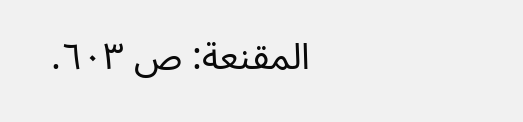المقنعة: ص ٦٠٣.